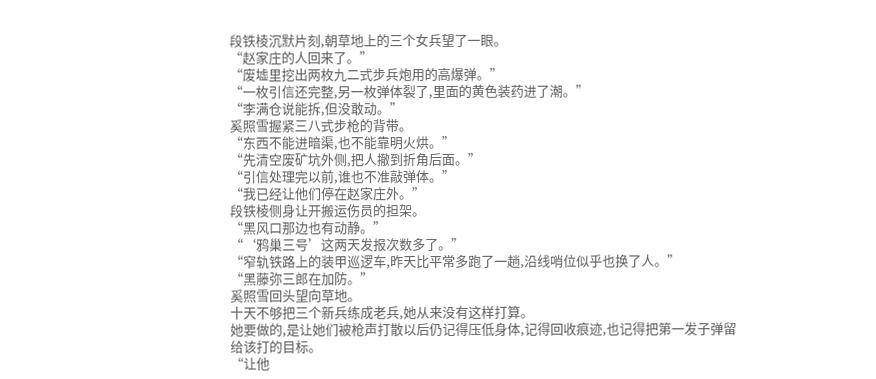段铁棱沉默片刻,朝草地上的三个女兵望了一眼。
“赵家庄的人回来了。”
“废墟里挖出两枚九二式步兵炮用的高爆弹。”
“一枚引信还完整,另一枚弹体裂了,里面的黄色装药进了潮。”
“李满仓说能拆,但没敢动。”
奚照雪握紧三八式步枪的背带。
“东西不能进暗渠,也不能靠明火烘。”
“先清空废矿坑外侧,把人撤到折角后面。”
“引信处理完以前,谁也不准敲弹体。”
“我已经让他们停在赵家庄外。”
段铁棱侧身让开搬运伤员的担架。
“黑风口那边也有动静。”
“‘鸦巢三号’这两天发报次数多了。”
“窄轨铁路上的装甲巡逻车,昨天比平常多跑了一趟,沿线哨位似乎也换了人。”
“黑藤弥三郎在加防。”
奚照雪回头望向草地。
十天不够把三个新兵练成老兵,她从来没有这样打算。
她要做的,是让她们被枪声打散以后仍记得压低身体,记得回收痕迹,也记得把第一发子弹留给该打的目标。
“让他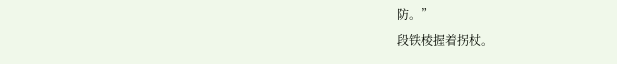防。”
段铁棱握着拐杖。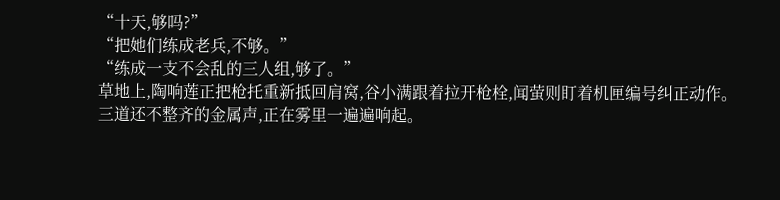“十天,够吗?”
“把她们练成老兵,不够。”
“练成一支不会乱的三人组,够了。”
草地上,陶响莲正把枪托重新抵回肩窝,谷小满跟着拉开枪栓,闻萤则盯着机匣编号纠正动作。
三道还不整齐的金属声,正在雾里一遍遍响起。